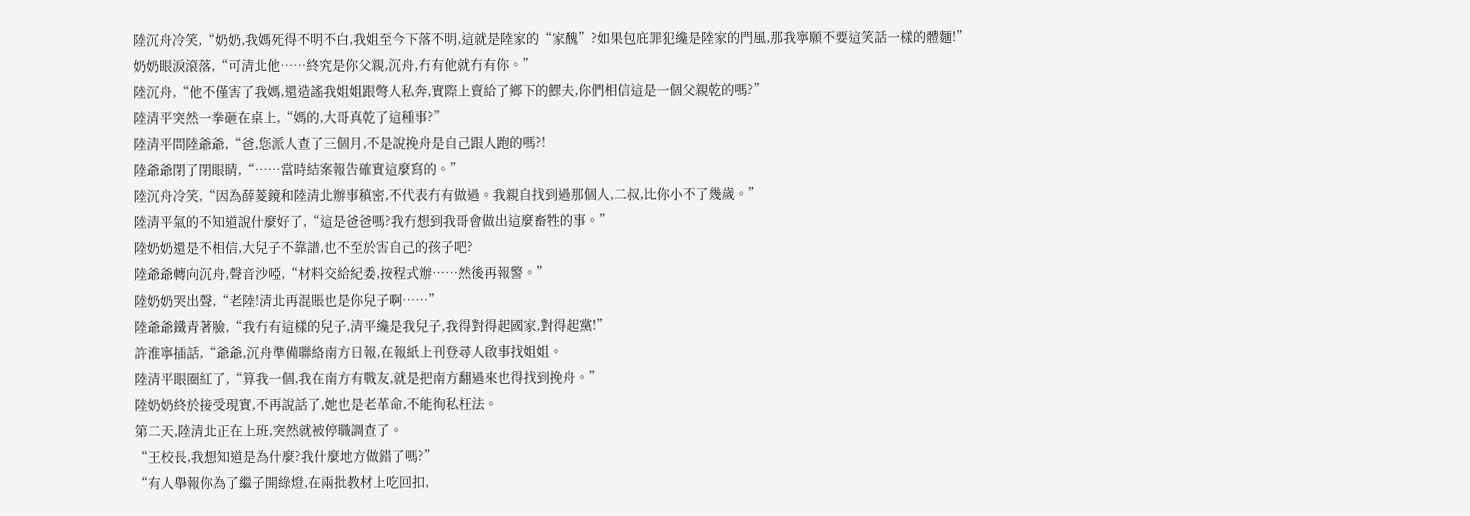陸沉舟冷笑,“奶奶,我媽死得不明不白,我姐至今下落不明,這就是陸家的“家醜”?如果包庇罪犯纔是陸家的門風,那我寧願不要這笑話一樣的體麵!”
奶奶眼淚滾落,“可清北他……終究是你父親,沉舟,冇有他就冇有你。”
陸沉舟,“他不僅害了我媽,還造謠我姐姐跟彆人私奔,實際上賣給了鄉下的鰥夫,你們相信這是一個父親乾的嗎?”
陸清平突然一拳砸在桌上,“媽的,大哥真乾了這種事?”
陸清平問陸爺爺,“爸,您派人查了三個月,不是說挽舟是自己跟人跑的嗎?!
陸爺爺閉了閉眼睛,“……當時結案報告確實這麼寫的。”
陸沉舟冷笑,“因為薛菱鏡和陸清北辦事稹密,不代表冇有做過。我親自找到過那個人,二叔,比你小不了幾歲。”
陸清平氣的不知道說什麼好了,“這是爸爸嗎?我冇想到我哥會做出這麼畜牲的事。”
陸奶奶還是不相信,大兒子不靠譜,也不至於害自己的孩子吧?
陸爺爺轉向沉舟,聲音沙啞,“材料交給紀委,按程式辦……然後再報警。”
陸奶奶哭出聲,“老陸!清北再混賬也是你兒子啊……”
陸爺爺鐵青著臉,“我冇有這樣的兒子,清平纔是我兒子,我得對得起國家,對得起黨!”
許淮寧插話,“爺爺,沉舟準備聯絡南方日報,在報紙上刊登尋人啟事找姐姐。
陸清平眼圈紅了,“算我一個,我在南方有戰友,就是把南方翻過來也得找到挽舟。”
陸奶奶終於接受現實,不再說話了,她也是老革命,不能徇私枉法。
第二天,陸清北正在上班,突然就被停職調查了。
“王校長,我想知道是為什麼?我什麼地方做錯了嗎?”
“有人舉報你為了繼子開綠燈,在兩批教材上吃回扣,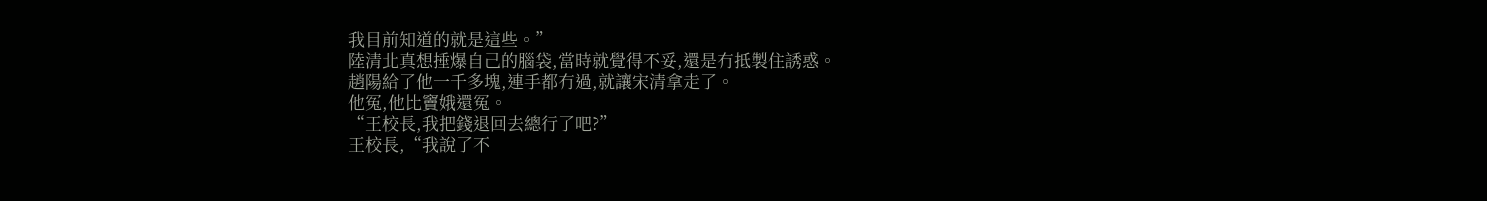我目前知道的就是這些。”
陸清北真想捶爆自己的腦袋,當時就覺得不妥,還是冇抵製住誘惑。
趙陽給了他一千多塊,連手都冇過,就讓宋清拿走了。
他冤,他比竇娥還冤。
“王校長,我把錢退回去總行了吧?”
王校長,“我說了不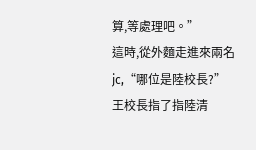算,等處理吧。”
這時,從外麵走進來兩名jc,“哪位是陸校長?”
王校長指了指陸清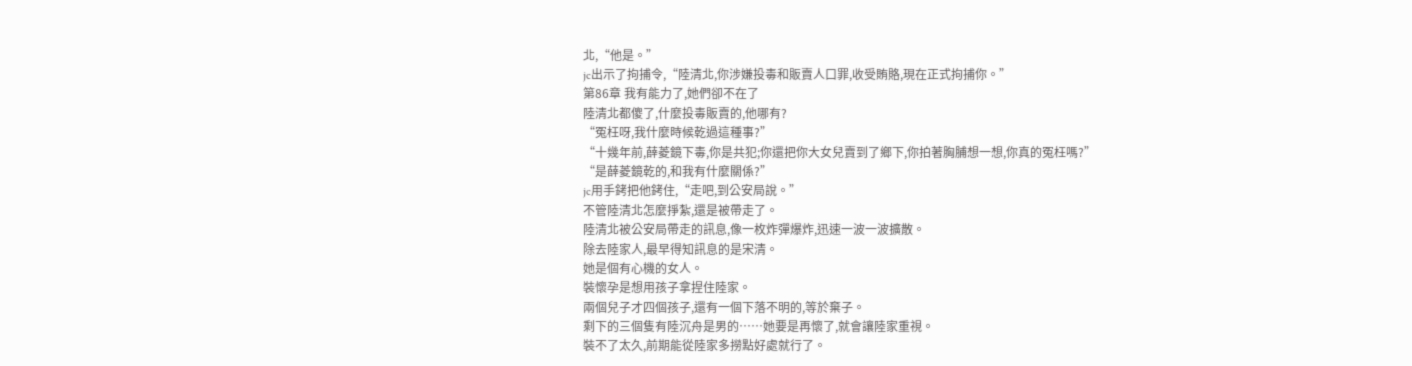北,“他是。”
jc出示了拘捕令,“陸清北,你涉嫌投毒和販賣人口罪,收受賄賂,現在正式拘捕你。”
第86章 我有能力了,她們卻不在了
陸清北都傻了,什麼投毒販賣的,他哪有?
“冤枉呀,我什麼時候乾過這種事?”
“十幾年前,薛菱鏡下毒,你是共犯;你還把你大女兒賣到了鄉下,你拍著胸脯想一想,你真的冤枉嗎?”
“是薛菱鏡乾的,和我有什麼關係?”
jc用手銬把他銬住,“走吧,到公安局說。”
不管陸清北怎麼掙紮,還是被帶走了。
陸清北被公安局帶走的訊息,像一枚炸彈爆炸,迅速一波一波擴散。
除去陸家人,最早得知訊息的是宋清。
她是個有心機的女人。
裝懷孕是想用孩子拿捏住陸家。
兩個兒子才四個孩子,還有一個下落不明的,等於棄子。
剩下的三個隻有陸沉舟是男的……她要是再懷了,就會讓陸家重視。
裝不了太久,前期能從陸家多撈點好處就行了。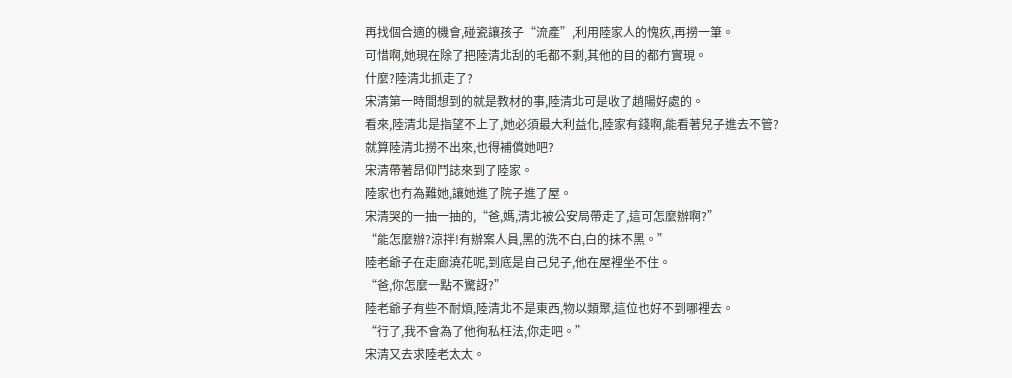再找個合適的機會,碰瓷讓孩子“流產”,利用陸家人的愧疚,再撈一筆。
可惜啊,她現在除了把陸清北刮的毛都不剩,其他的目的都冇實現。
什麼?陸清北抓走了?
宋清第一時間想到的就是教材的事,陸清北可是收了趙陽好處的。
看來,陸清北是指望不上了,她必須最大利益化,陸家有錢啊,能看著兒子進去不管?
就算陸清北撈不出來,也得補償她吧?
宋清帶著昂仰鬥誌來到了陸家。
陸家也冇為難她,讓她進了院子進了屋。
宋清哭的一抽一抽的,“爸,媽,清北被公安局帶走了,這可怎麼辦啊?”
“能怎麼辦?涼拌!有辦案人員,黑的洗不白,白的抹不黑。”
陸老爺子在走廊澆花呢,到底是自己兒子,他在屋裡坐不住。
“爸,你怎麼一點不驚訝?”
陸老爺子有些不耐煩,陸清北不是東西,物以類聚,這位也好不到哪裡去。
“行了,我不會為了他徇私枉法,你走吧。”
宋清又去求陸老太太。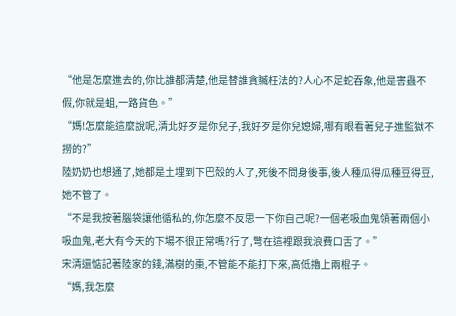“他是怎麼進去的,你比誰都清楚,他是替誰貪贓枉法的?人心不足蛇吞象,他是害蟲不假,你就是蛆,一路貨色。”
“媽!怎麼能這麼說呢,清北好歹是你兒子,我好歹是你兒媳婦,哪有眼看著兒子進監獄不撈的?”
陸奶奶也想通了,她都是土埋到下巴殼的人了,死後不問身後事,後人種瓜得瓜種豆得豆,她不管了。
“不是我按著腦袋讓他循私的,你怎麼不反思一下你自己呢?一個老吸血鬼領著兩個小吸血鬼,老大有今天的下場不很正常嗎?行了,彆在這裡跟我浪費口舌了。”
宋清還惦記著陸家的錢,滿樹的棗,不管能不能打下來,高低擼上兩棍子。
“媽,我怎麼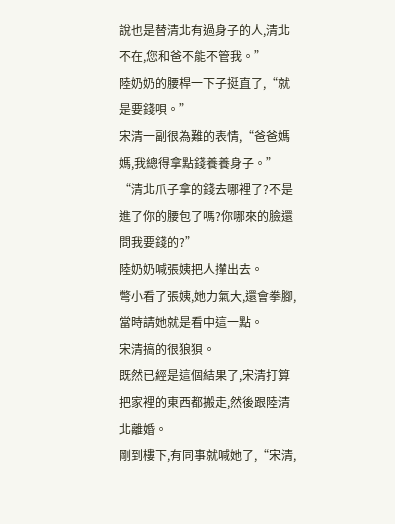說也是替清北有過身子的人,清北不在,您和爸不能不管我。”
陸奶奶的腰桿一下子挺直了,“就是要錢唄。”
宋清一副很為難的表情,“爸爸媽媽,我總得拿點錢養養身子。”
“清北爪子拿的錢去哪裡了?不是進了你的腰包了嗎?你哪來的臉還問我要錢的?”
陸奶奶喊張姨把人攆出去。
彆小看了張姨,她力氣大,還會拳腳,當時請她就是看中這一點。
宋清搞的很狼狽。
既然已經是這個結果了,宋清打算把家裡的東西都搬走,然後跟陸清北離婚。
剛到樓下,有同事就喊她了,“宋清,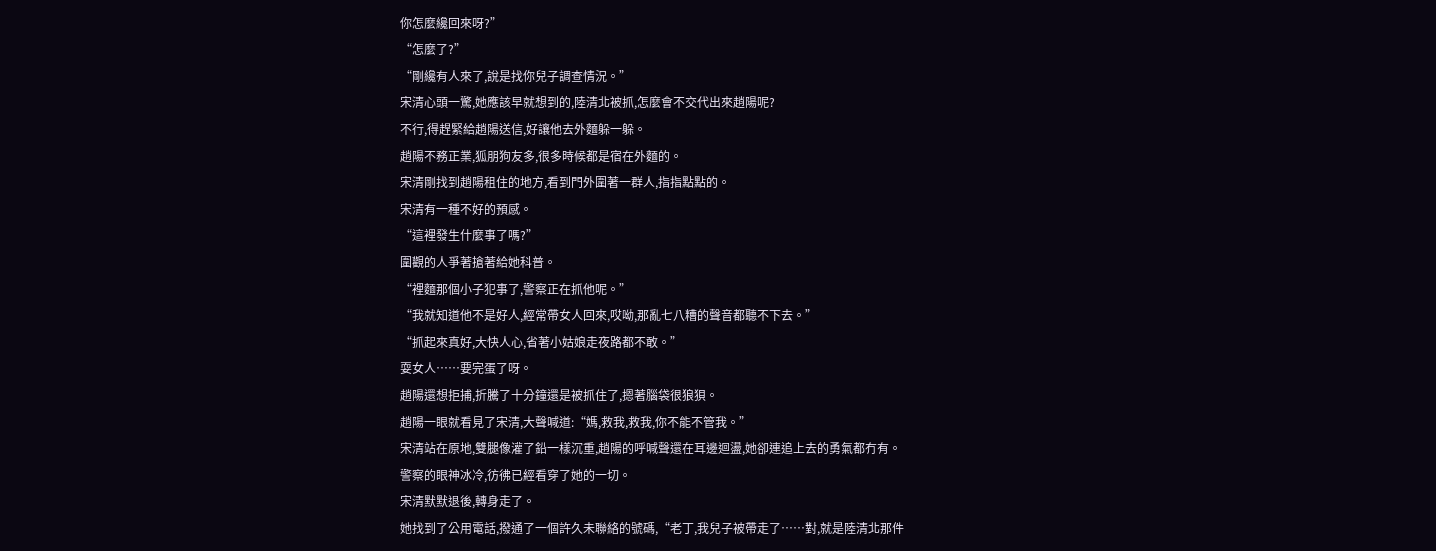你怎麼纔回來呀?”
“怎麼了?”
“剛纔有人來了,說是找你兒子調查情況。”
宋清心頭一驚,她應該早就想到的,陸清北被抓,怎麼會不交代出來趙陽呢?
不行,得趕緊給趙陽送信,好讓他去外麵躲一躲。
趙陽不務正業,狐朋狗友多,很多時候都是宿在外麵的。
宋清剛找到趙陽租住的地方,看到門外圍著一群人,指指點點的。
宋清有一種不好的預感。
“這裡發生什麼事了嗎?”
圍觀的人爭著搶著給她科普。
“裡麵那個小子犯事了,警察正在抓他呢。”
“我就知道他不是好人,經常帶女人回來,哎呦,那亂七八糟的聲音都聽不下去。”
“抓起來真好,大快人心,省著小姑娘走夜路都不敢。”
耍女人……要完蛋了呀。
趙陽還想拒捕,折騰了十分鐘還是被抓住了,摁著腦袋很狼狽。
趙陽一眼就看見了宋清,大聲喊道:“媽,救我,救我,你不能不管我。”
宋清站在原地,雙腿像灌了鉛一樣沉重,趙陽的呼喊聲還在耳邊迴盪,她卻連追上去的勇氣都冇有。
警察的眼神冰冷,彷彿已經看穿了她的一切。
宋清默默退後,轉身走了。
她找到了公用電話,撥通了一個許久未聯絡的號碼,“老丁,我兒子被帶走了……對,就是陸清北那件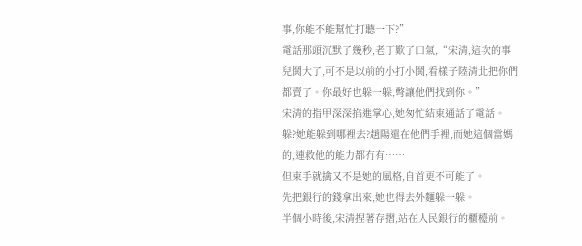事,你能不能幫忙打聽一下?”
電話那頭沉默了幾秒,老丁歎了口氣,“宋清,這次的事兒鬨大了,可不是以前的小打小鬨,看樣子陸清北把你們都賣了。你最好也躲一躲,彆讓他們找到你。”
宋清的指甲深深掐進掌心,她匆忙結束通話了電話。
躲?她能躲到哪裡去?趙陽還在他們手裡,而她這個當媽的,連救他的能力都冇有……
但束手就擒又不是她的風格,自首更不可能了。
先把銀行的錢拿出來,她也得去外麵躲一躲。
半個小時後,宋清捏著存摺,站在人民銀行的櫃檯前。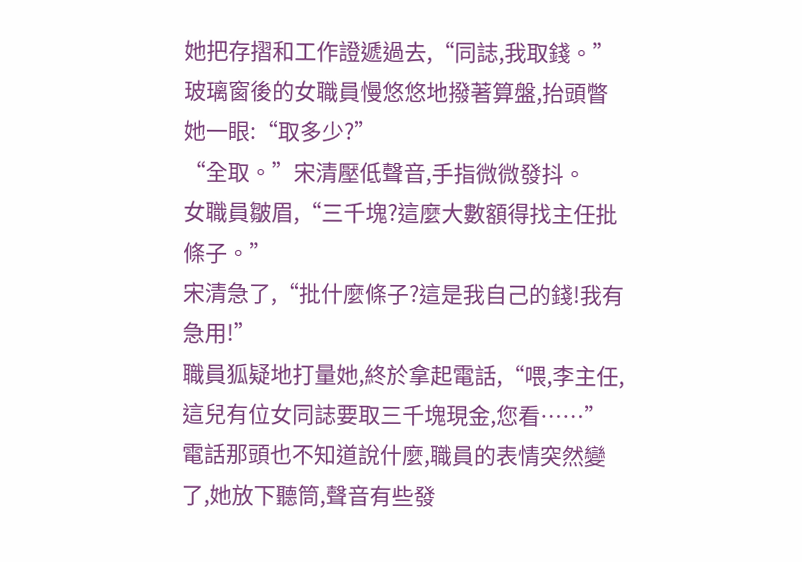她把存摺和工作證遞過去,“同誌,我取錢。”
玻璃窗後的女職員慢悠悠地撥著算盤,抬頭瞥她一眼:“取多少?”
“全取。”宋清壓低聲音,手指微微發抖。
女職員皺眉,“三千塊?這麼大數額得找主任批條子。”
宋清急了,“批什麼條子?這是我自己的錢!我有急用!”
職員狐疑地打量她,終於拿起電話,“喂,李主任,這兒有位女同誌要取三千塊現金,您看……”
電話那頭也不知道說什麼,職員的表情突然變了,她放下聽筒,聲音有些發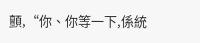顫,“你、你等一下,係統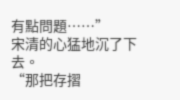有點問題……”
宋清的心猛地沉了下去。
“那把存摺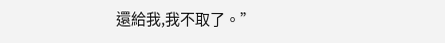還給我,我不取了。”